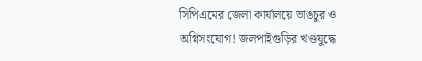সিপিএমের জেলা কার্যালয়ে ভাঙচুর ও অগ্নিসংযোগ! জলপাইগুড়ির খণ্ডযুদ্ধে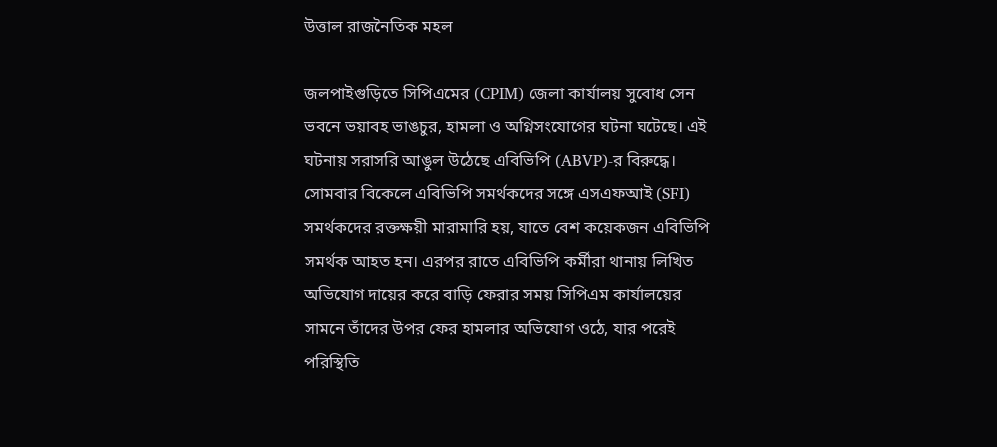উত্তাল রাজনৈতিক মহল

জলপাইগুড়িতে সিপিএমের (CPIM) জেলা কার্যালয় সুবোধ সেন ভবনে ভয়াবহ ভাঙচুর, হামলা ও অগ্নিসংযোগের ঘটনা ঘটেছে। এই ঘটনায় সরাসরি আঙুল উঠেছে এবিভিপি (ABVP)-র বিরুদ্ধে। সোমবার বিকেলে এবিভিপি সমর্থকদের সঙ্গে এসএফআই (SFI) সমর্থকদের রক্তক্ষয়ী মারামারি হয়, যাতে বেশ কয়েকজন এবিভিপি সমর্থক আহত হন। এরপর রাতে এবিভিপি কর্মীরা থানায় লিখিত অভিযোগ দায়ের করে বাড়ি ফেরার সময় সিপিএম কার্যালয়ের সামনে তাঁদের উপর ফের হামলার অভিযোগ ওঠে, যার পরেই পরিস্থিতি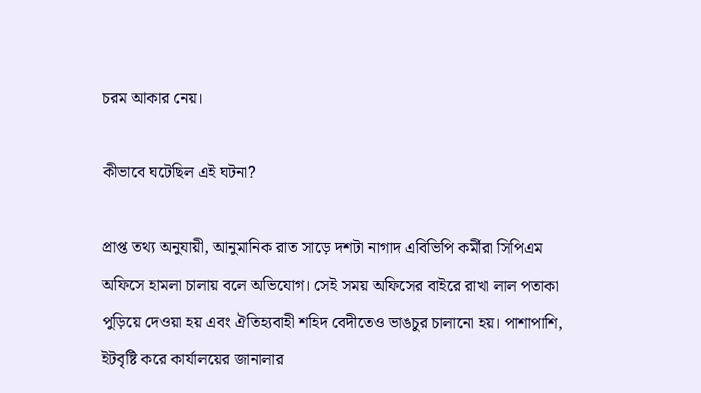চরম আকার নেয়।

কীভাবে ঘটেছিল এই ঘটনা?

প্রাপ্ত তথ্য অনুযায়ী, আনুমানিক রাত সাড়ে দশটা নাগাদ এবিভিপি কর্মীরা সিপিএম অফিসে হামলা চালায় বলে অভিযোগ। সেই সময় অফিসের বাইরে রাখা লাল পতাকা পুড়িয়ে দেওয়া হয় এবং ঐতিহ্যবাহী শহিদ বেদীতেও ভাঙচুর চালানো হয়। পাশাপাশি, ইটবৃষ্টি করে কার্যালয়ের জানালার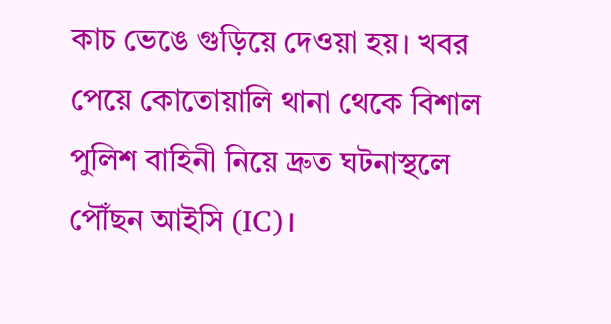কাচ ভেঙে গুড়িয়ে দেওয়া হয়। খবর পেয়ে কোতোয়ালি থানা থেকে বিশাল পুলিশ বাহিনী নিয়ে দ্রুত ঘটনাস্থলে পৌঁছন আইসি (IC)।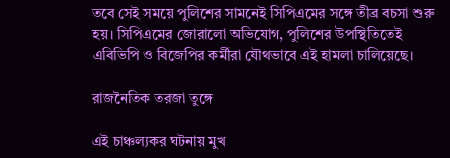তবে সেই সময়ে পুলিশের সামনেই সিপিএমের সঙ্গে তীব্র বচসা শুরু হয়। সিপিএমের জোরালো অভিযোগ, পুলিশের উপস্থিতিতেই এবিভিপি ও বিজেপির কর্মীরা যৌথভাবে এই হামলা চালিয়েছে।

রাজনৈতিক তরজা তুঙ্গে

এই চাঞ্চল্যকর ঘটনায় মুখ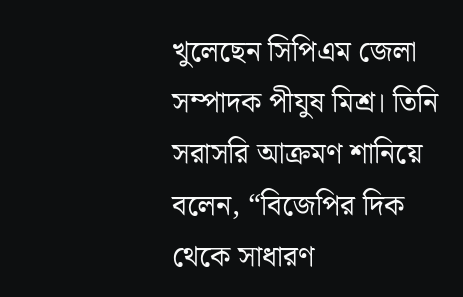খুলেছেন সিপিএম জেলা সম্পাদক পীযুষ মিশ্র। তিনি সরাসরি আক্রমণ শানিয়ে বলেন, “বিজেপির দিক থেকে সাধারণ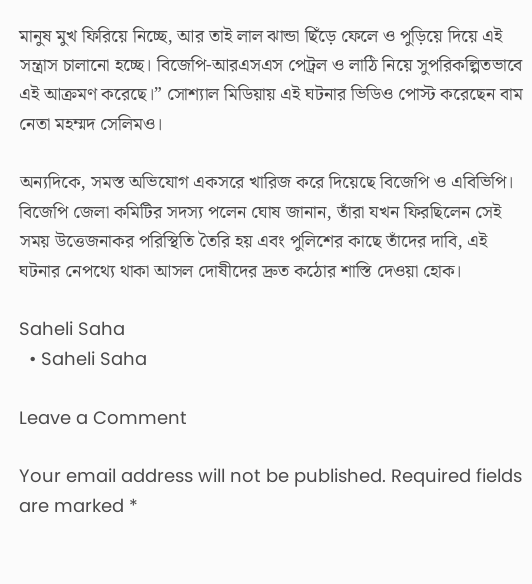মানুষ মুখ ফিরিয়ে নিচ্ছে, আর তাই লাল ঝান্ডা ছিঁড়ে ফেলে ও পুড়িয়ে দিয়ে এই সন্ত্রাস চালানো হচ্ছে। বিজেপি-আরএসএস পেট্রল ও লাঠি নিয়ে সুপরিকল্পিতভাবে এই আক্রমণ করেছে।” সোশ্যাল মিডিয়ায় এই ঘটনার ভিডিও পোস্ট করেছেন বাম নেতা মহম্মদ সেলিমও।

অন্যদিকে, সমস্ত অভিযোগ একসরে খারিজ করে দিয়েছে বিজেপি ও এবিভিপি। বিজেপি জেলা কমিটির সদস্য পলেন ঘোষ জানান, তাঁরা যখন ফিরছিলেন সেই সময় উত্তেজনাকর পরিস্থিতি তৈরি হয় এবং পুলিশের কাছে তাঁদের দাবি, এই ঘটনার নেপথ্যে থাকা আসল দোষীদের দ্রুত কঠোর শাস্তি দেওয়া হোক।

Saheli Saha
  • Saheli Saha

Leave a Comment

Your email address will not be published. Required fields are marked *